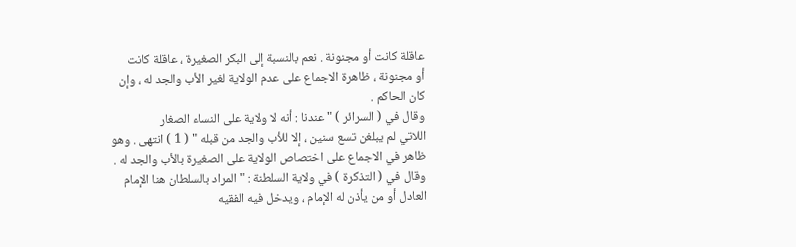عاقلة كانت أو مجنونة . نعم بالنسبة إلى البكر الصغيرة ، عاقلة كانت
أو مجنونة ، ظاهرة الاجماع على عدم الولاية لغير الأب والجد له ، وإن
كان الحاكم .
وقال في ( السرائر ) " عندنا : أنه لا ولاية على النساء الصغار
اللاتي لم يبلغن تسع سنين ، إلا للأب والجد من قبله " ( 1 ) انتهى . وهو
ظاهر في الاجماع على اختصاص الولاية على الصغيرة بالأب والجد له .
وقال في ( التذكرة ) في ولاية السلطنة : " المراد بالسلطان هنا الإمام
العادل أو من يأذن له الإمام ، ويدخل فيه الفقيه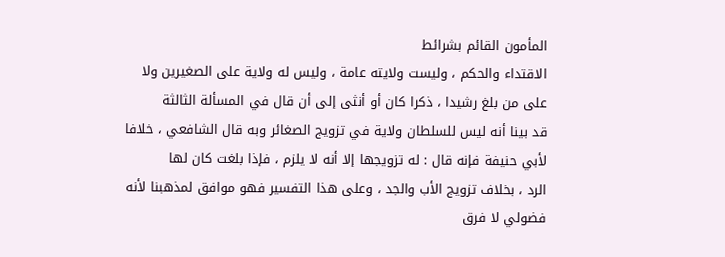المأمون القائم بشرائط
الاقتداء والحكم ، وليست ولايته عامة ، وليس له ولاية على الصغيرين ولا
على من بلغ رشيدا ، ذكرا كان أو أنثى إلى أن قال في المسألة الثالثة
قد بينا أنه ليس للسلطان ولاية في تزويج الصغائر وبه قال الشافعي ، خلافا
لأبي حنيفة فإنه قال : له تزويجها إلا أنه لا يلزم ، فإذا بلغت كان لها
الرد ، بخلاف تزويج الأب والجد ، وعلى هذا التفسير فهو موافق لمذهبنا لأنه
فضولي لا فرق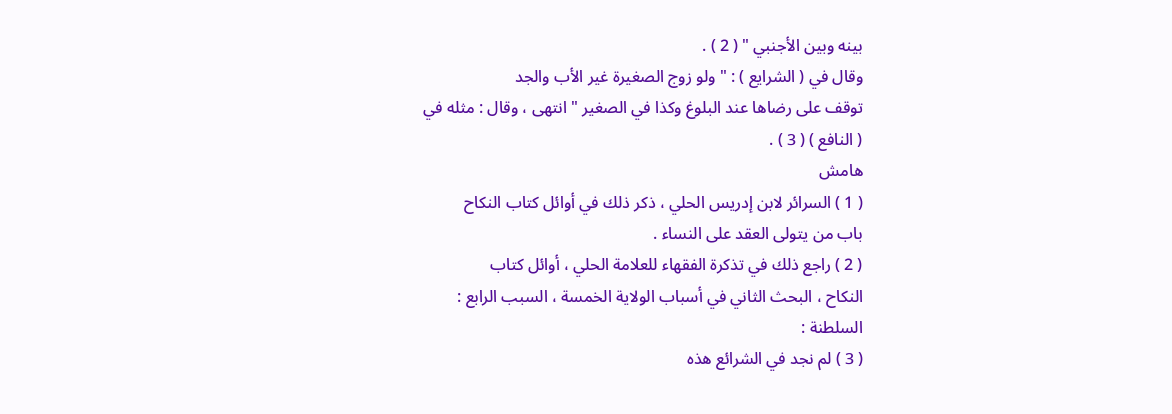بينه وبين الأجنبي " ( 2 ) .
وقال في ( الشرايع ) : " ولو زوج الصغيرة غير الأب والجد
توقف على رضاها عند البلوغ وكذا في الصغير " انتهى ، وقال : مثله في
( النافع ) ( 3 ) .
هامش
( 1 ) السرائر لابن إدريس الحلي ، ذكر ذلك في أوائل كتاب النكاح
باب من يتولى العقد على النساء .
( 2 ) راجع ذلك في تذكرة الفقهاء للعلامة الحلي ، أوائل كتاب
النكاح ، البحث الثاني في أسباب الولاية الخمسة ، السبب الرابع :
السلطنة :
( 3 ) لم نجد في الشرائع هذه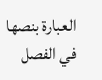العبارة بنصها في الفصل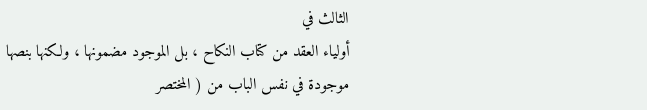الثالث في
أولياء العقد من كتاب النكاح ، بل الموجود مضمونها ، ولكنها بنصها
موجودة في نفس الباب من ( المختصر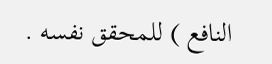النافع ) للمحقق نفسه .